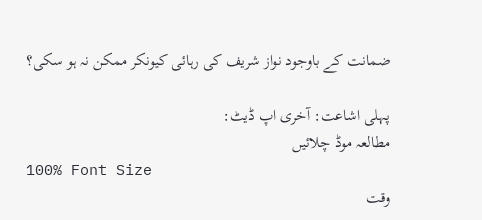ضمانت کے باوجود نواز شریف کی رہائی کیونکر ممکن نہ ہو سکی؟

پہلی اشاعت: آخری اپ ڈیٹ:
مطالعہ موڈ چلائیں
100% Font Size
وقت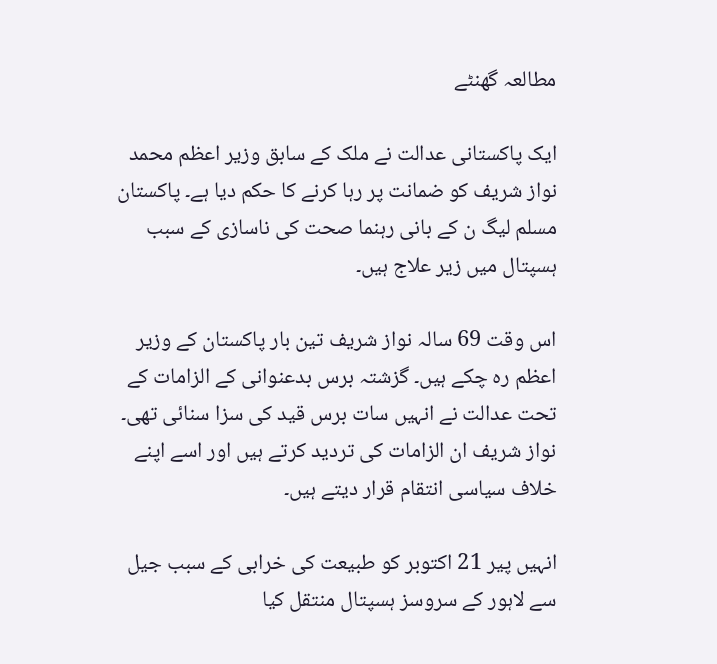مطالعہ گھنٹے

ایک پاکستانی عدالت نے ملک کے سابق وزیر اعظم محمد نواز شریف کو ضمانت پر رہا کرنے کا حکم دیا ہے۔ پاکستان مسلم لیگ ن کے بانی رہنما صحت کی ناسازی کے سبب ہسپتال میں زیر علاج ہیں۔

اس وقت 69 سالہ نواز شریف تین بار پاکستان کے وزیر اعظم رہ چکے ہیں۔ گزشتہ برس بدعنوانی کے الزامات کے تحت عدالت نے انہیں سات برس قید کی سزا سنائی تھی۔ نواز شریف ان الزامات کی تردید کرتے ہیں اور اسے اپنے خلاف سیاسی انتقام قرار دیتے ہیں۔

انہیں پیر 21 اکتوبر کو طبیعت کی خرابی کے سبب جیل سے لاہور کے سروسز ہسپتال منتقل کیا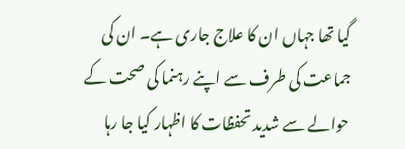گیا تھا جہاں ان کا علاج جاری ہے۔ ان کی جماعت کی طرف سے اپنے رہنما کی صحت کے حوالے سے شدید تحفظات کا اظہار کیا جا رہا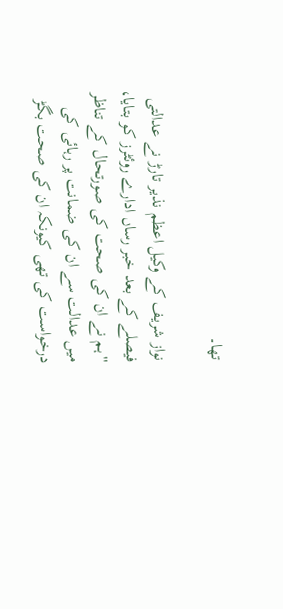تھا۔

نواز شریف کے وکیل اعظم نذیر تارڑ نے عدالتی فیصلے کے بعد خبر رساں ادارے روئٹرز کو بتایا، ''ہم نے ان کی صحت کی صورتحال کے تناظر میں عدالت سے ان کی ضمانت پر رہائی کی درخواست کی تھی کیونکہ ان کی صحت بگڑ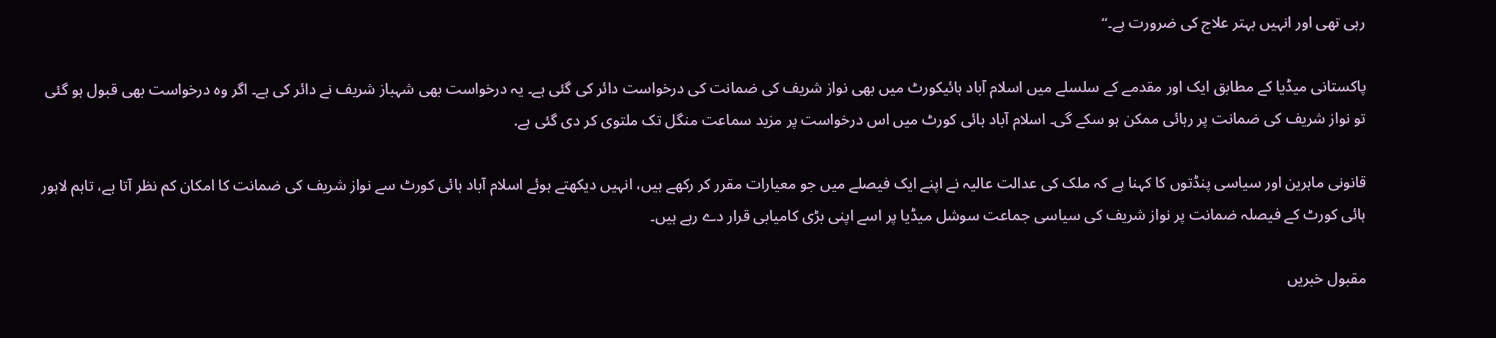رہی تھی اور انہیں بہتر علاج کی ضرورت ہے۔‘‘

پاکستانی میڈیا کے مطابق ایک اور مقدمے کے سلسلے میں اسلام آباد ہائیکورٹ میں بھی نواز شریف کی ضمانت کی درخواست دائر کی گئی ہے۔ یہ درخواست بھی شہباز شریف نے دائر کی ہے۔ اگر وہ درخواست بھی قبول ہو گئی تو نواز شریف کی ضمانت پر رہائی ممکن ہو سکے گی۔ اسلام آباد ہائی کورٹ میں اس درخواست پر مزید سماعت منگل تک ملتوی کر دی گئی ہے.

قانونی ماہرین اور سیاسی پنڈتوں کا کہنا ہے کہ ملک کی عدالت عالیہ نے اپنے ایک فیصلے میں جو معیارات مقرر کر رکھے ہیں، انہیں دیکھتے ہوئے اسلام آباد ہائی کورٹ سے نواز شریف کی ضمانت کا امکان کم نظر آتا ہے، تاہم لاہور ہائی کورٹ کے فیصلہ ضمانت پر نواز شریف کی سیاسی جماعت سوشل میڈیا پر اسے اپنی بڑی کامیابی قرار دے رہے ہیں۔

مقبول خبریں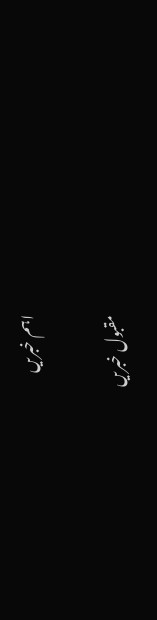اہم خبریں

مقبول خبریں